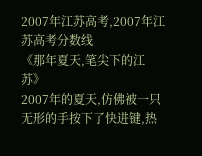2007年江苏高考,2007年江苏高考分数线
《那年夏天,笔尖下的江苏》
2007年的夏天,仿佛被一只无形的手按下了快进键,热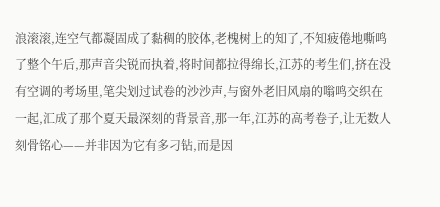浪滚滚,连空气都凝固成了黏稠的胶体,老槐树上的知了,不知疲倦地嘶鸣了整个午后,那声音尖锐而执着,将时间都拉得绵长,江苏的考生们,挤在没有空调的考场里,笔尖划过试卷的沙沙声,与窗外老旧风扇的嗡鸣交织在一起,汇成了那个夏天最深刻的背景音,那一年,江苏的高考卷子,让无数人刻骨铭心——并非因为它有多刁钻,而是因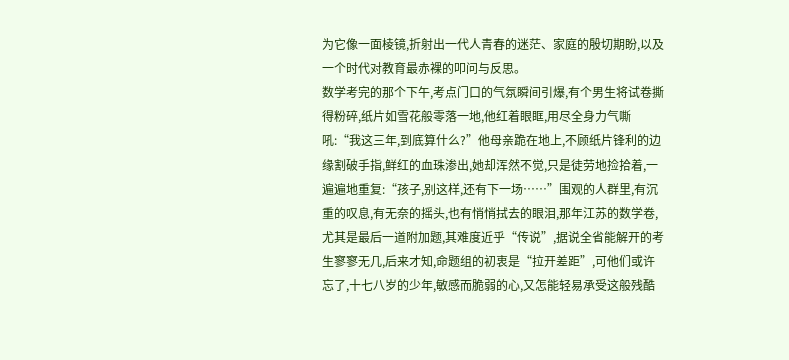为它像一面棱镜,折射出一代人青春的迷茫、家庭的殷切期盼,以及一个时代对教育最赤裸的叩问与反思。
数学考完的那个下午,考点门口的气氛瞬间引爆,有个男生将试卷撕得粉碎,纸片如雪花般零落一地,他红着眼眶,用尽全身力气嘶吼:“我这三年,到底算什么?”他母亲跪在地上,不顾纸片锋利的边缘割破手指,鲜红的血珠渗出,她却浑然不觉,只是徒劳地捡拾着,一遍遍地重复:“孩子,别这样,还有下一场……”围观的人群里,有沉重的叹息,有无奈的摇头,也有悄悄拭去的眼泪,那年江苏的数学卷,尤其是最后一道附加题,其难度近乎“传说”,据说全省能解开的考生寥寥无几,后来才知,命题组的初衷是“拉开差距”,可他们或许忘了,十七八岁的少年,敏感而脆弱的心,又怎能轻易承受这般残酷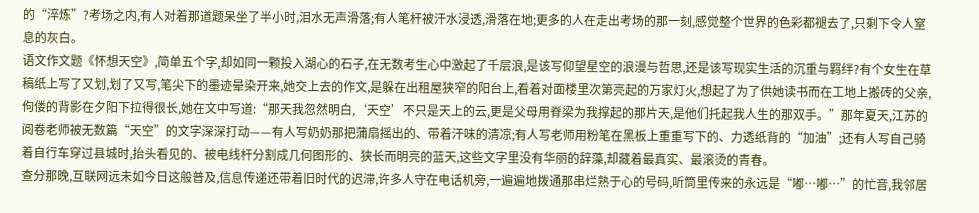的“淬炼”?考场之内,有人对着那道题呆坐了半小时,泪水无声滑落;有人笔杆被汗水浸透,滑落在地;更多的人在走出考场的那一刻,感觉整个世界的色彩都褪去了,只剩下令人窒息的灰白。
语文作文题《怀想天空》,简单五个字,却如同一颗投入湖心的石子,在无数考生心中激起了千层浪,是该写仰望星空的浪漫与哲思,还是该写现实生活的沉重与羁绊?有个女生在草稿纸上写了又划,划了又写,笔尖下的墨迹晕染开来,她交上去的作文,是躲在出租屋狭窄的阳台上,看着对面楼里次第亮起的万家灯火,想起了为了供她读书而在工地上搬砖的父亲,佝偻的背影在夕阳下拉得很长,她在文中写道:“那天我忽然明白,‘天空’不只是天上的云,更是父母用脊梁为我撑起的那片天,是他们托起我人生的那双手。”那年夏天,江苏的阅卷老师被无数篇“天空”的文字深深打动——有人写奶奶那把蒲扇摇出的、带着汗味的清凉;有人写老师用粉笔在黑板上重重写下的、力透纸背的“加油”;还有人写自己骑着自行车穿过县城时,抬头看见的、被电线杆分割成几何图形的、狭长而明亮的蓝天,这些文字里没有华丽的辞藻,却藏着最真实、最滚烫的青春。
查分那晚,互联网远未如今日这般普及,信息传递还带着旧时代的迟滞,许多人守在电话机旁,一遍遍地拨通那串烂熟于心的号码,听筒里传来的永远是“嘟…嘟…”的忙音,我邻居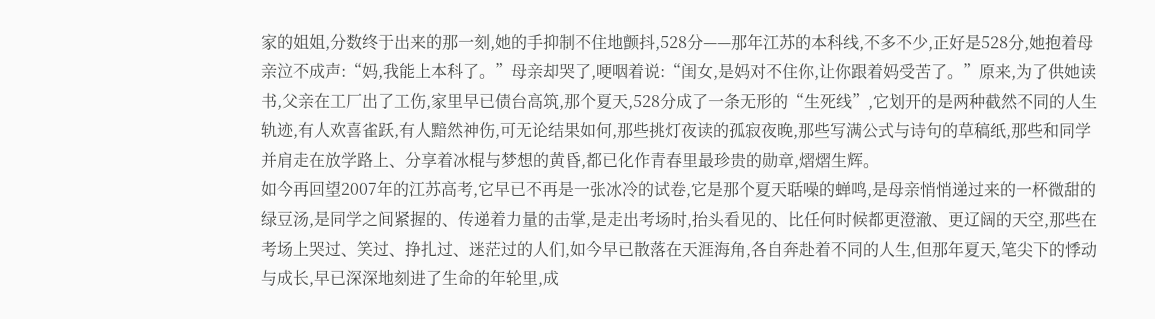家的姐姐,分数终于出来的那一刻,她的手抑制不住地颤抖,528分——那年江苏的本科线,不多不少,正好是528分,她抱着母亲泣不成声:“妈,我能上本科了。”母亲却哭了,哽咽着说:“闺女,是妈对不住你,让你跟着妈受苦了。”原来,为了供她读书,父亲在工厂出了工伤,家里早已债台高筑,那个夏天,528分成了一条无形的“生死线”,它划开的是两种截然不同的人生轨迹,有人欢喜雀跃,有人黯然神伤,可无论结果如何,那些挑灯夜读的孤寂夜晚,那些写满公式与诗句的草稿纸,那些和同学并肩走在放学路上、分享着冰棍与梦想的黄昏,都已化作青春里最珍贵的勋章,熠熠生辉。
如今再回望2007年的江苏高考,它早已不再是一张冰冷的试卷,它是那个夏天聒噪的蝉鸣,是母亲悄悄递过来的一杯微甜的绿豆汤,是同学之间紧握的、传递着力量的击掌,是走出考场时,抬头看见的、比任何时候都更澄澈、更辽阔的天空,那些在考场上哭过、笑过、挣扎过、迷茫过的人们,如今早已散落在天涯海角,各自奔赴着不同的人生,但那年夏天,笔尖下的悸动与成长,早已深深地刻进了生命的年轮里,成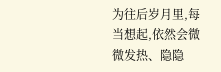为往后岁月里,每当想起,依然会微微发热、隐隐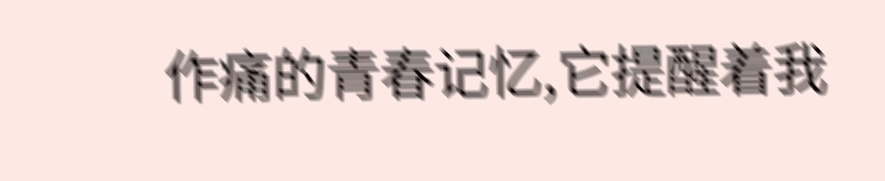作痛的青春记忆,它提醒着我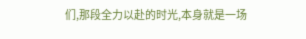们,那段全力以赴的时光,本身就是一场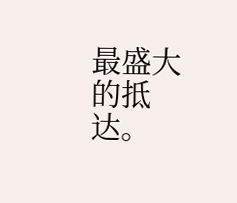最盛大的抵达。